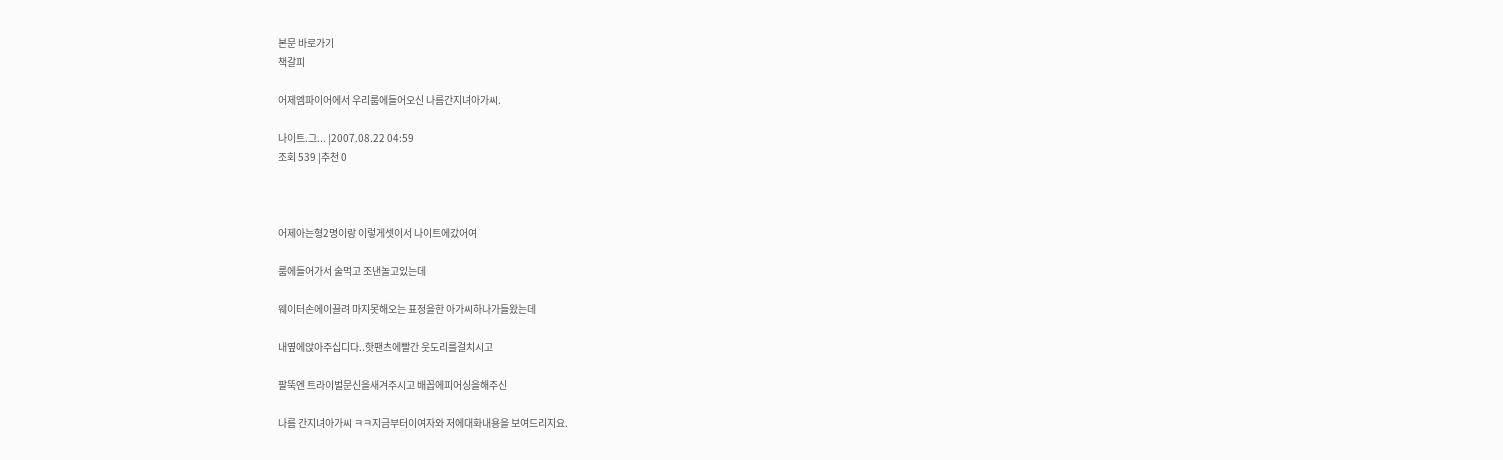본문 바로가기
책갈피

어제엠파이어에서 우리룸에들어오신 나름간지녀아가씨.

나이트.그... |2007.08.22 04:59
조회 539 |추천 0



어제아는형2명이랑 이렇게셋이서 나이트에갔어여

룸에들어가서 술먹고 조낸놀고있는데

웨이터손에이끌려 마지못해오는 표정을한 아가씨하나가들왔는데

내옆에앉아주십디다..핫팬츠에빨간 웃도리를걸치시고

팔뚝엔 트라이벌문신을새겨주시고 배꼽에피어싱을해주신

나름 간지녀아가씨 ㅋㅋ지금부터이여자와 저에대화내용을 보여드리지요.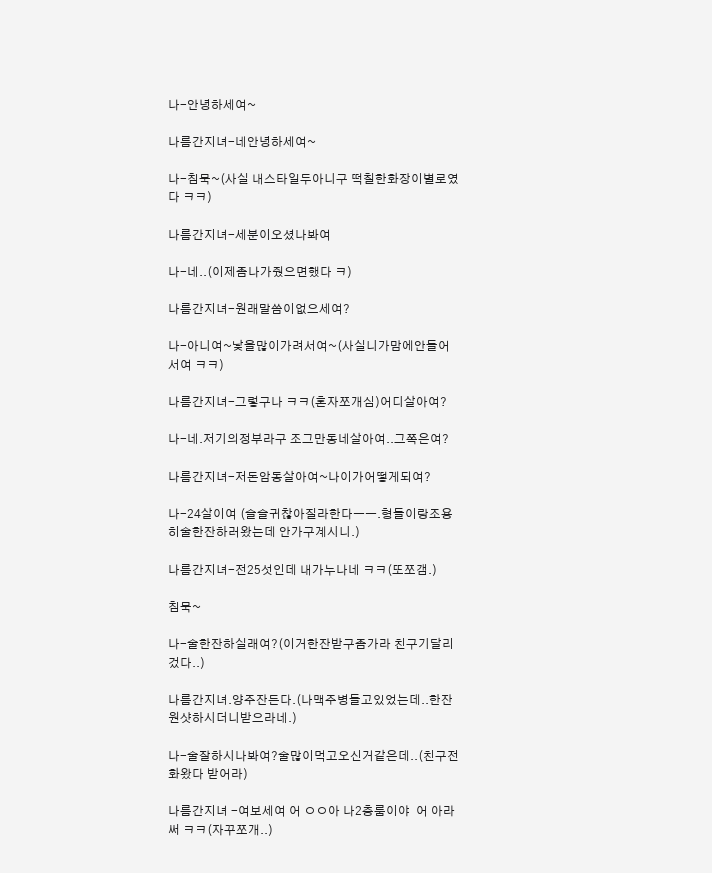나-안녕하세여~

나름간지녀-네안녕하세여~

나-침묵~(사실 내스타일두아니구 떡칠한화장이별로였다 ㅋㅋ)

나름간지녀-세분이오셨나봐여

나-네..(이제좀나가줬으면했다 ㅋ)

나름간지녀-원래말씀이없으세여?

나-아니여~낯을많이가려서여~(사실니가맘에안들어서여 ㅋㅋ)

나름간지녀-그렇구나 ㅋㅋ(혼자쪼개심)어디살아여?

나-네.저기의정부라구 조그만동네살아여..그쪽은여?

나름간지녀-저돈암동살아여~나이가어떻게되여?

나-24살이여 (슬슬귀찮아질라한다ㅡㅡ.형들이랑조용히술한잔하러왔는데 안가구계시니.)

나름간지녀-전25섯인데 내가누나네 ㅋㅋ(또쪼갬.)

침묵~

나-술한잔하실래여?(이거한잔받구좀가라 친구기달리겄다..)

나름간지녀.양주잔든다.(나맥주병들고있었는데..한잔원샷하시더니받으라네.)

나-술잘하시나봐여?술많이먹고오신거같은데..(친구전화왔다 받어라)

나름간지녀 -여보세여 어 ㅇㅇ아 나2층룸이야  어 아라써 ㅋㅋ(자꾸쪼개..)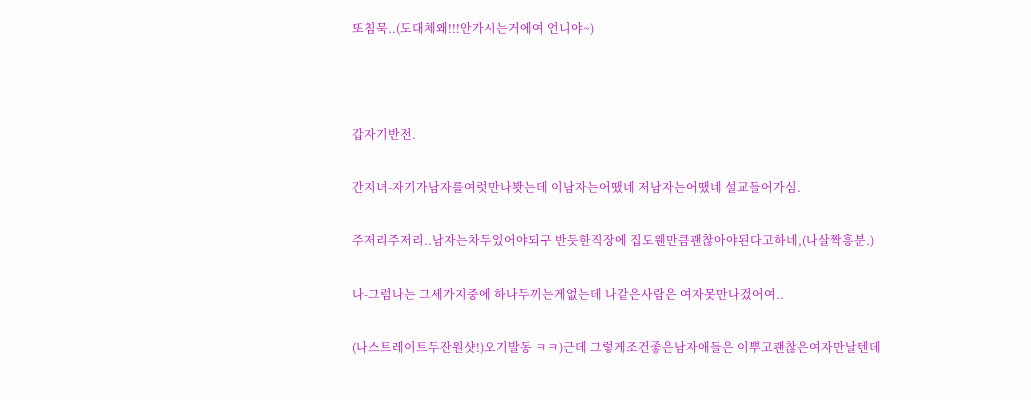또침묵..(도대체왜!!!안가시는거에여 언니야~)



갑자기반전.

간지녀-자기가남자를여럿만나봣는데 이남자는어땠네 저남자는어땠네 설교들어가심.

주저리주저리..남자는차두있어야되구 반듯한직장에 집도웬만큼괜찮아야된다고하네,(나살짝흥분.)

나-그럼나는 그세가지중에 하나두끼는게없는데 나같은사람은 여자못만나겄어여..

(나스트레이트두잔원샷!)오기발동 ㅋㅋ)근데 그렇게조건좋은남자애들은 이뿌고괜찮은여자만날텐데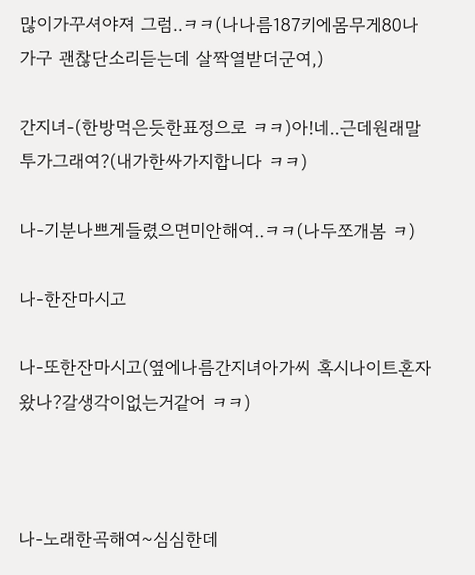많이가꾸셔야져 그럼..ㅋㅋ(나나름187키에몸무게80나가구 괜찮단소리듣는데 살짝열받더군여,)

간지녀-(한방먹은듯한표정으로 ㅋㅋ)아!네..근데원래말투가그래여?(내가한싸가지합니다 ㅋㅋ)

나-기분나쁘게들렸으면미안해여..ㅋㅋ(나두쪼개봄 ㅋ)

나-한잔마시고

나-또한잔마시고(옆에나름간지녀아가씨 혹시나이트혼자왔나?갈생각이없는거같어 ㅋㅋ)



나-노래한곡해여~심심한데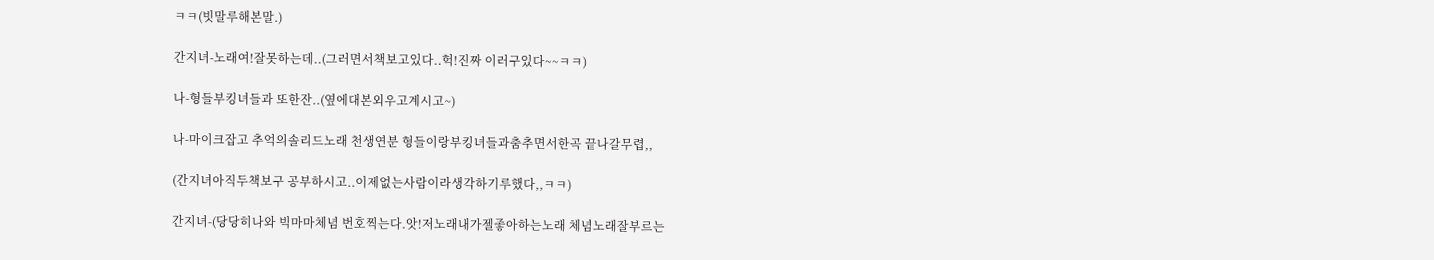ㅋㅋ(빗말루해본말.)

간지녀-노래여!잘못하는데..(그러면서책보고있다..헉!진짜 이러구있다~~ㅋㅋ)

나-형들부킹녀들과 또한잔..(옆에대본외우고계시고~)

나-마이크잡고 추억의솔리드노래 천생연분 형들이랑부킹녀들과춤추면서한곡 끝나갈무렵,,

(간지녀아직두책보구 공부하시고..이제없는사람이라생각하기루했다,,ㅋㅋ)

간지녀-(당당히나와 빅마마체념 번호찍는다.앗!저노래내가젤좋아하는노래 체념노래잘부르는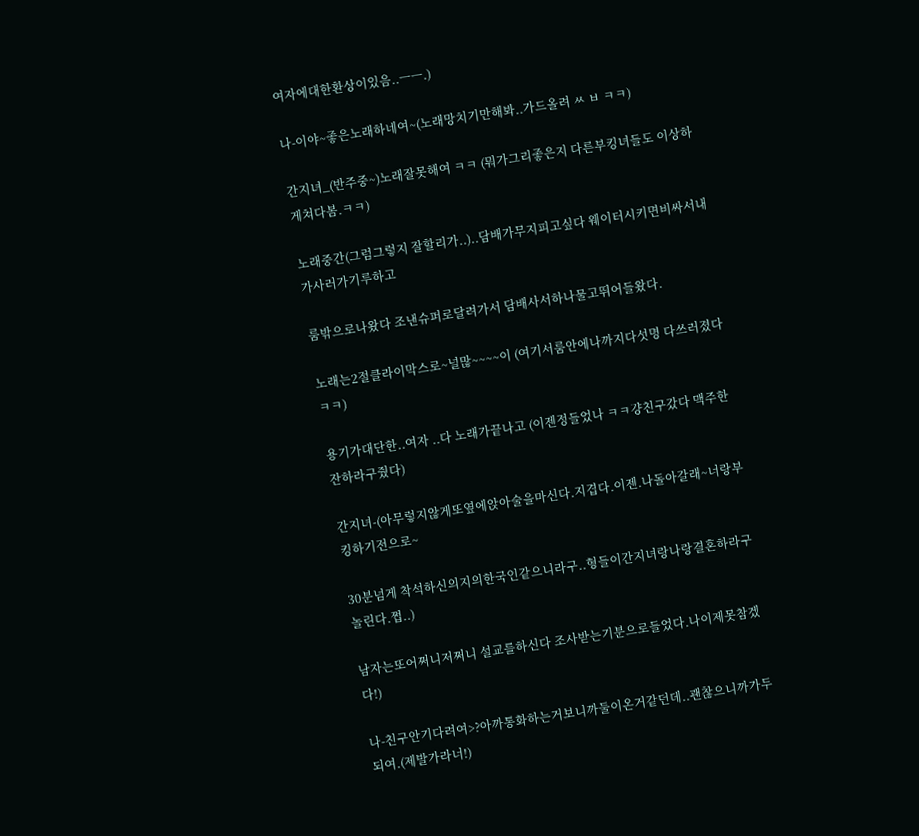여자에대한환상이있음..ㅡㅡ.)

나-이야~좋은노래하네여~(노래망치기만해봐..가드올려 ㅆ ㅂ ㅋㅋ)

간지녀_(반주중~)노래잘못해여 ㅋㅋ (뭐가그리좋은지 다른부킹녀들도 이상하게쳐다봄.ㅋㅋ)

노래중간(그럼그렇지 잘할리가..)..담배가무지피고싶다 웨이터시키면비싸서내가사러가기루하고

룸밖으로나왔다 조낸슈퍼로달려가서 담배사서하나물고뛰어들왔다.

노래는2절클라이막스로~널많~~~~이 (여기서룸안에나까지다섯명 다쓰러졌다 ㅋㅋ)

용기가대단한..여자 ..다 노래가끝나고 (이젠정들었나 ㅋㅋ걍친구갔다 맥주한잔하라구줬다)

간지녀-(아무렇지않게또옆에앉아술을마신다.지겹다.이젠.나돌아갈래~너랑부킹하기전으로~

30분넘게 착석하신의지의한국인같으니라구..형들이간지녀랑나랑결혼하라구놀린다.쩝..)

남자는또어쩌니저쩌니 설교를하신다 조사받는기분으로들었다.나이제못참겠다!)

나-친구안기다려여>?아까통화하는거보니까둘이온거같던데..괜찮으니까가두되여.(제발가라너!)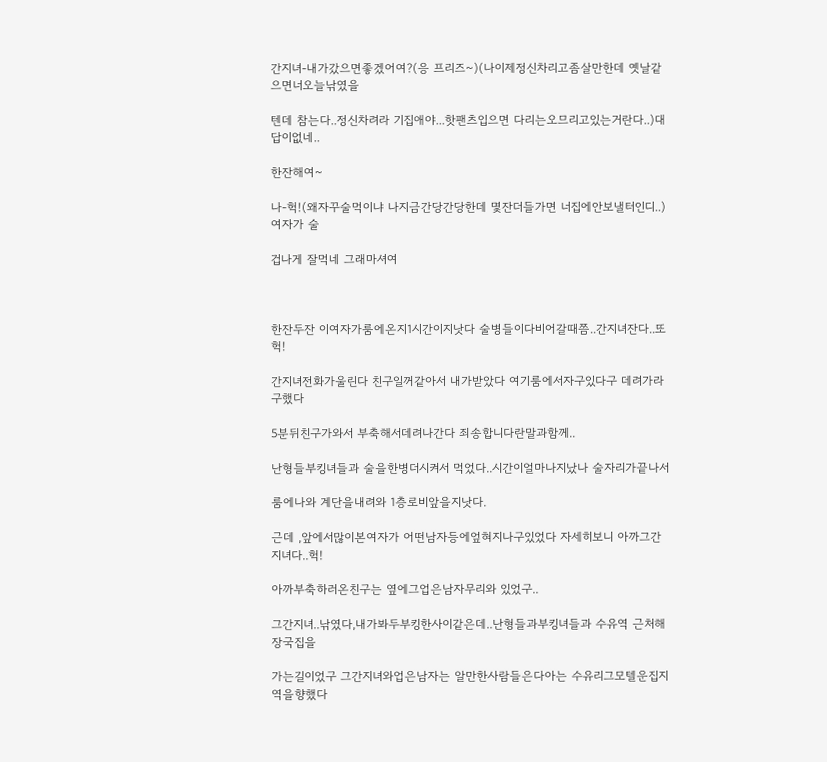간지녀-내가갔으면좋겠어여?(응 프리즈~)(나이제정신차리고좀살만한데 옛날같으면너오늘낚였을

텐데 참는다..정신차려라 기집애야...핫팬츠입으면 다리는오므리고있는거란다..)대답이없네..

한잔해여~

나-헉!(왜자꾸술먹이냐 나지금간당간당한데 몇잔더들가면 너집에안보낼터인디..)여자가 술

겁나게 잘먹네 그래마셔여



한잔두잔 이여자가룸에온지1시간이지낫다 술병들이다비어갈때쯤..간지녀잔다..또헉!

간지녀전화가울린다 친구일꺼같아서 내가받았다 여기룸에서자구있다구 데려가라구했다

5분뒤친구가와서 부축해서데려나간다 죄송합니다란말과함께..

난형들부킹녀들과 술을한병더시켜서 먹었다..시간이얼마나지났나 술자리가끝나서

룸에나와 계단을내려와 1층로비앞을지낫다.

근데 ,앞에서많이본여자가 어떤남자등에엎혀지나구있었다 자세히보니 아까그간지녀다..헉!

아까부축하러온친구는 옆에그업은남자무리와 있었구..

그간지녀..낚였다,내가봐두부킹한사이같은데..난형들과부킹녀들과 수유역 근처해장국집을

가는길이었구 그간지녀와업은남자는 알만한사람들은다아는 수유리그모텔운집지역을향했다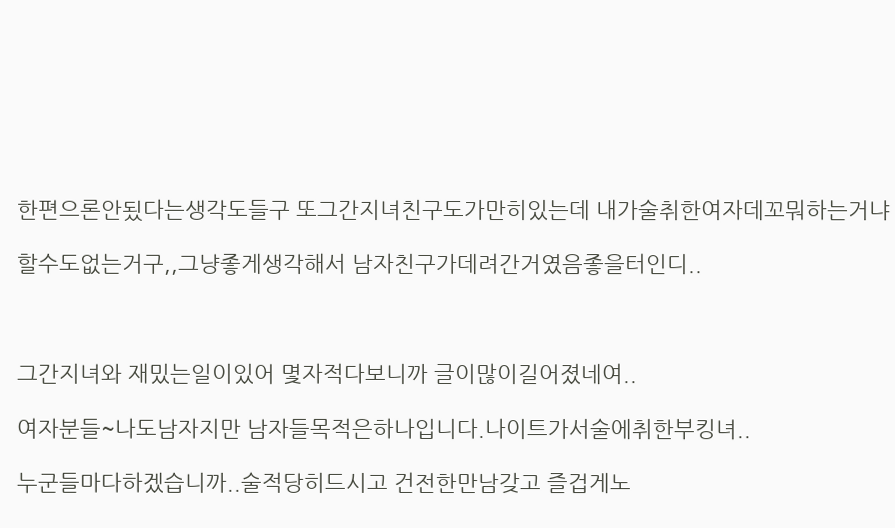한편으론안됬다는생각도들구 또그간지녀친구도가만히있는데 내가술취한여자데꼬뭐하는거냐

할수도없는거구,,그냥좋게생각해서 남자친구가데려간거였음좋을터인디..



그간지녀와 재밌는일이있어 몇자적다보니까 글이많이길어졌네여..

여자분들~나도남자지만 남자들목적은하나입니다.나이트가서술에취한부킹녀..

누군들마다하겠습니까..술적당히드시고 건전한만남갖고 즐겁게노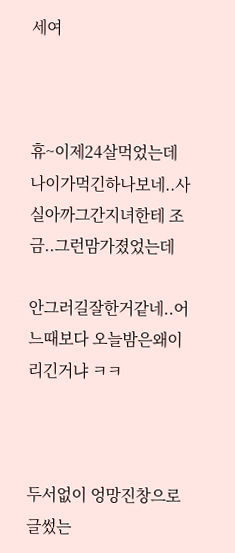세여



휴~이제24살먹었는데 나이가먹긴하나보네..사실아까그간지녀한테 조금..그런맘가졌었는데

안그러길잘한거같네..어느때보다 오늘밤은왜이리긴거냐 ㅋㅋ



두서없이 엉망진창으로 글썼는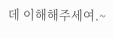데 이해해주세여.~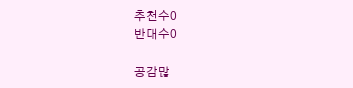추천수0
반대수0

공감많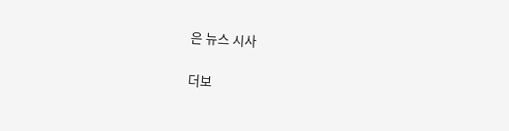은 뉴스 시사

더보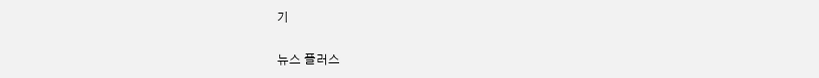기

뉴스 플러스